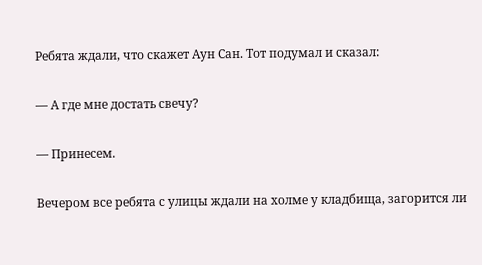Ребята ждали, что скажет Аун Сан. Тот подумал и сказал:

— А где мне достать свечу?

— Принесем.

Вечером все ребята с улицы ждали на холме у кладбища, загорится ли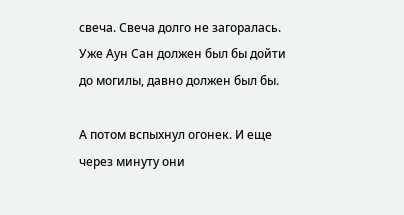свеча. Свеча долго не загоралась. Уже Аун Сан должен был бы дойти до могилы, давно должен был бы.

А потом вспыхнул огонек. И еще через минуту они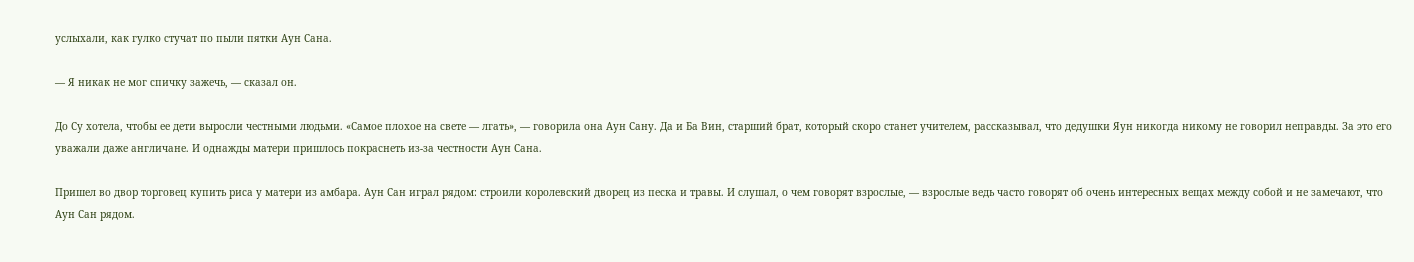услыхали, как гулко стучат по пыли пятки Аун Сана.

— Я никак не мог спичку зажечь, — сказал он.

До Су хотела, чтобы ее дети выросли честными людьми. «Самое плохое на свете — лгать», — говорила она Аун Сану. Да и Ба Вин, старший брат, который скоро станет учителем, рассказывал, что дедушки Яун никогда никому не говорил неправды. За это его уважали даже англичане. И однажды матери пришлось покраснеть из-за честности Аун Сана.

Пришел во двор торговец купить риса у матери из амбара. Аун Сан играл рядом: строили королевский дворец из песка и травы. И слушал, о чем говорят взрослые, — взрослые ведь часто говорят об очень интересных вещах между собой и не замечают, что Аун Сан рядом.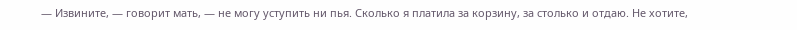— Извините, — говорит мать, — не могу уступить ни пья. Сколько я платила за корзину, за столько и отдаю. Не хотите,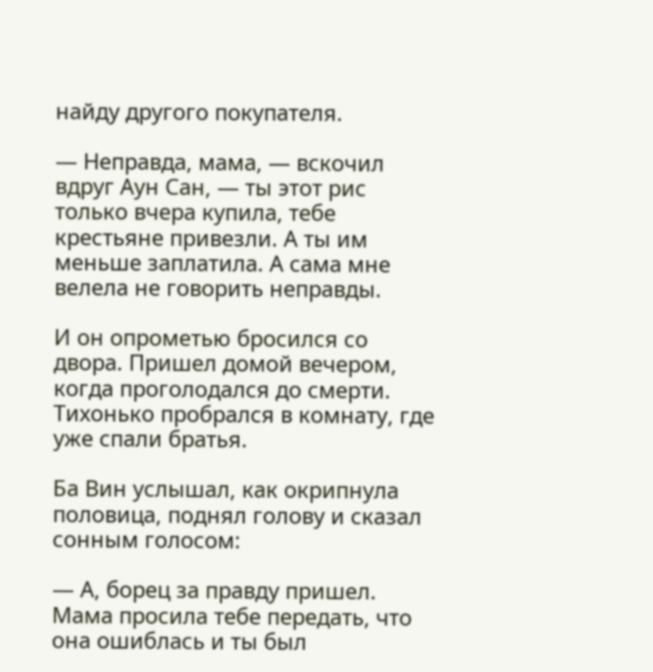найду другого покупателя.

— Неправда, мама, — вскочил вдруг Аун Сан, — ты этот рис только вчера купила, тебе крестьяне привезли. А ты им меньше заплатила. А сама мне велела не говорить неправды.

И он опрометью бросился со двора. Пришел домой вечером, когда проголодался до смерти. Тихонько пробрался в комнату, где уже спали братья.

Ба Вин услышал, как окрипнула половица, поднял голову и сказал сонным голосом:

— А, борец за правду пришел. Мама просила тебе передать, что она ошиблась и ты был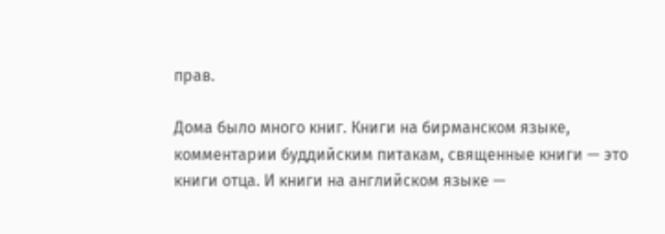прав.

Дома было много книг. Книги на бирманском языке, комментарии буддийским питакам, священные книги — это книги отца. И книги на английском языке —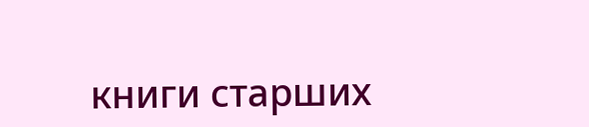книги старших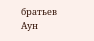братьев Аун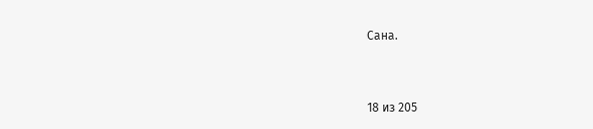Сана.



18 из 205